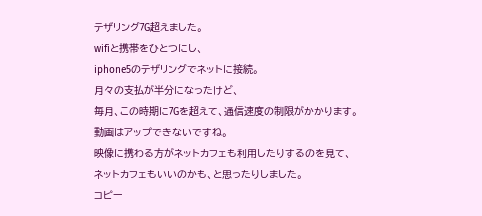テザリング7G超えました。
wifiと携帯をひとつにし、
iphone5のテザリングでネットに接続。
月々の支払が半分になったけど、
毎月、この時期に7Gを超えて、通信速度の制限がかかります。
動画はアップできないですね。
映像に携わる方がネットカフェも利用したりするのを見て、
ネットカフェもいいのかも、と思ったりしました。
コピー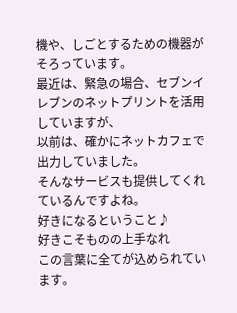機や、しごとするための機器がそろっています。
最近は、緊急の場合、セブンイレブンのネットプリントを活用していますが、
以前は、確かにネットカフェで出力していました。
そんなサービスも提供してくれているんですよね。
好きになるということ♪
好きこそものの上手なれ
この言葉に全てが込められています。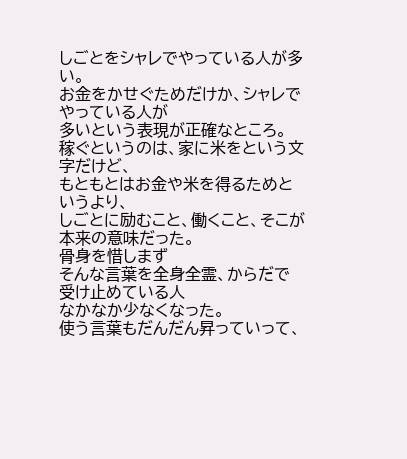しごとをシャレでやっている人が多い。
お金をかせぐためだけか、シャレでやっている人が
多いという表現が正確なところ。
稼ぐというのは、家に米をという文字だけど、
もともとはお金や米を得るためというより、
しごとに励むこと、働くこと、そこが本来の意味だった。
骨身を惜しまず
そんな言葉を全身全霊、からだで受け止めている人
なかなか少なくなった。
使う言葉もだんだん昇っていって、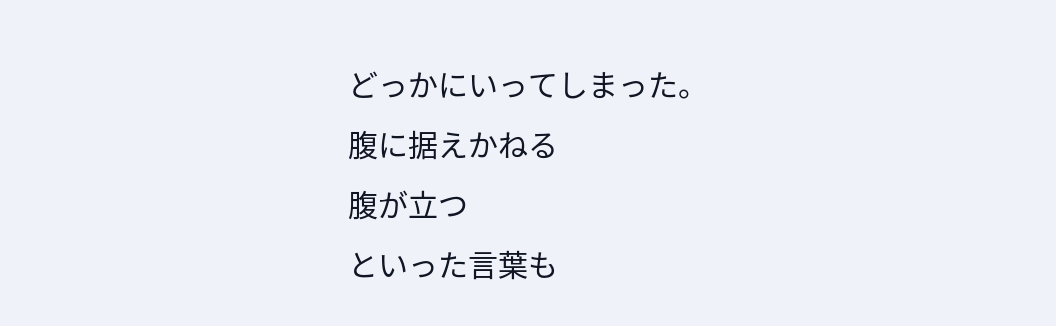どっかにいってしまった。
腹に据えかねる
腹が立つ
といった言葉も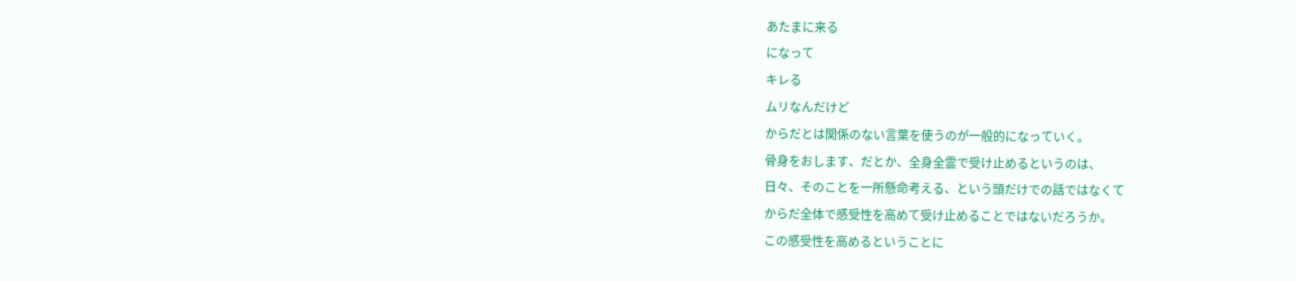あたまに来る
になって
キレる
ムリなんだけど
からだとは関係のない言葉を使うのが一般的になっていく。
骨身をおします、だとか、全身全霊で受け止めるというのは、
日々、そのことを一所懸命考える、という頭だけでの話ではなくて
からだ全体で感受性を高めて受け止めることではないだろうか。
この感受性を高めるということに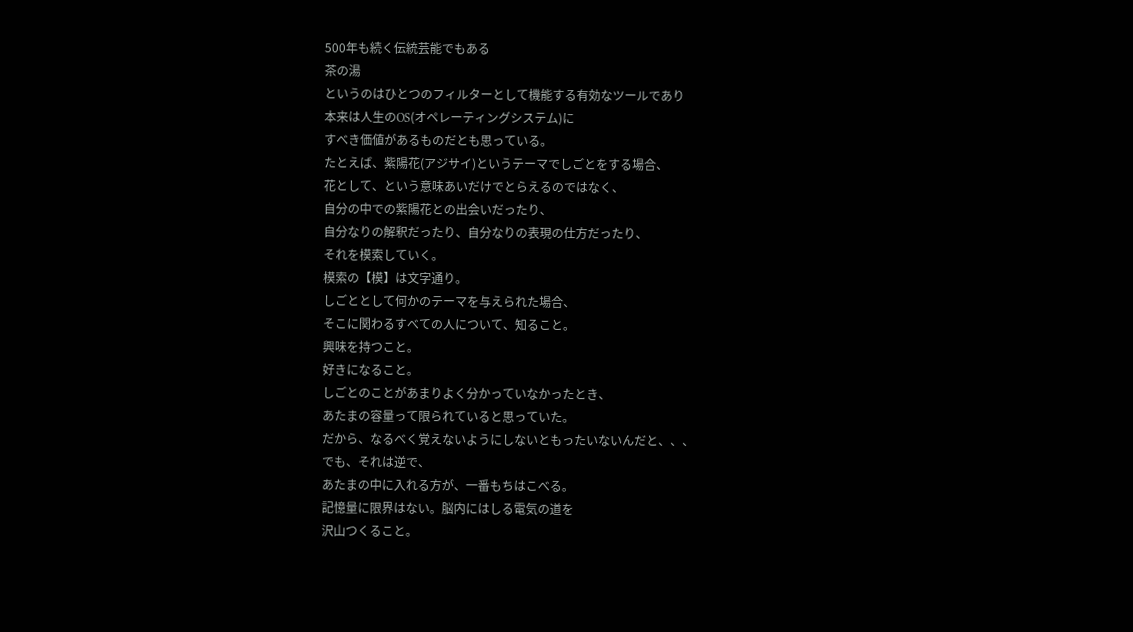500年も続く伝統芸能でもある
茶の湯
というのはひとつのフィルターとして機能する有効なツールであり
本来は人生のOS(オペレーティングシステム)に
すべき価値があるものだとも思っている。
たとえば、紫陽花(アジサイ)というテーマでしごとをする場合、
花として、という意味あいだけでとらえるのではなく、
自分の中での紫陽花との出会いだったり、
自分なりの解釈だったり、自分なりの表現の仕方だったり、
それを模索していく。
模索の【模】は文字通り。
しごととして何かのテーマを与えられた場合、
そこに関わるすべての人について、知ること。
興味を持つこと。
好きになること。
しごとのことがあまりよく分かっていなかったとき、
あたまの容量って限られていると思っていた。
だから、なるべく覚えないようにしないともったいないんだと、、、
でも、それは逆で、
あたまの中に入れる方が、一番もちはこべる。
記憶量に限界はない。脳内にはしる電気の道を
沢山つくること。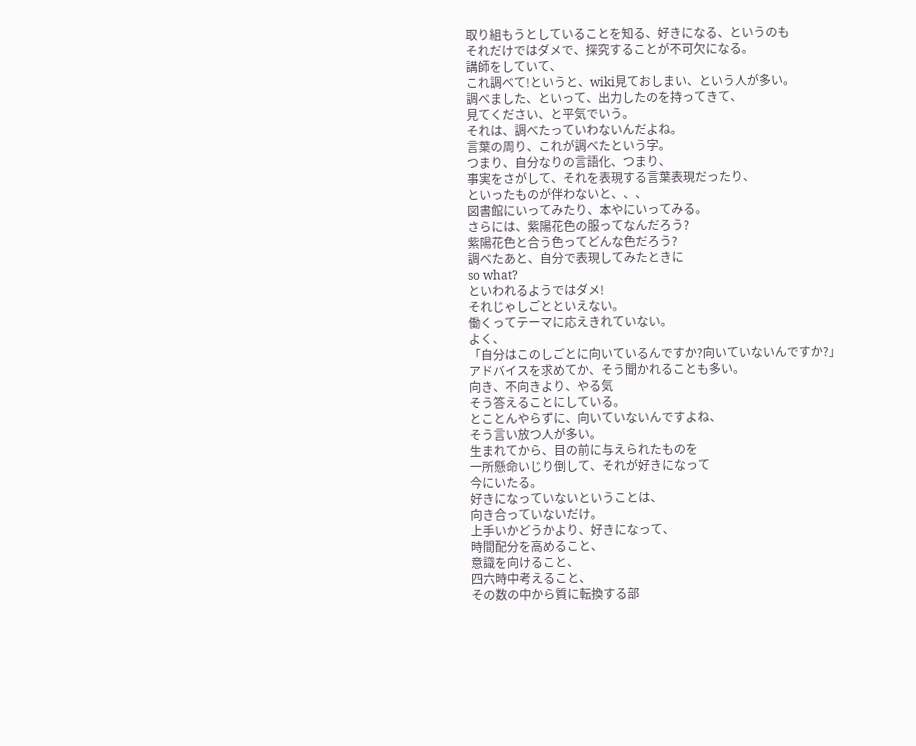取り組もうとしていることを知る、好きになる、というのも
それだけではダメで、探究することが不可欠になる。
講師をしていて、
これ調べて!というと、wiki見ておしまい、という人が多い。
調べました、といって、出力したのを持ってきて、
見てください、と平気でいう。
それは、調べたっていわないんだよね。
言葉の周り、これが調べたという字。
つまり、自分なりの言語化、つまり、
事実をさがして、それを表現する言葉表現だったり、
といったものが伴わないと、、、
図書館にいってみたり、本やにいってみる。
さらには、紫陽花色の服ってなんだろう?
紫陽花色と合う色ってどんな色だろう?
調べたあと、自分で表現してみたときに
so what?
といわれるようではダメ!
それじゃしごとといえない。
働くってテーマに応えきれていない。
よく、
「自分はこのしごとに向いているんですか?向いていないんですか?」
アドバイスを求めてか、そう聞かれることも多い。
向き、不向きより、やる気
そう答えることにしている。
とことんやらずに、向いていないんですよね、
そう言い放つ人が多い。
生まれてから、目の前に与えられたものを
一所懸命いじり倒して、それが好きになって
今にいたる。
好きになっていないということは、
向き合っていないだけ。
上手いかどうかより、好きになって、
時間配分を高めること、
意識を向けること、
四六時中考えること、
その数の中から質に転換する部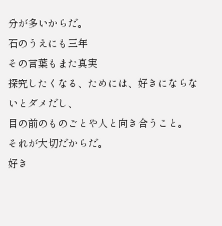分が多いからだ。
石のうえにも三年
その言葉もまた真実
探究したくなる、ためには、好きにならないとダメだし、
目の前のものごとや人と向き合うこと。
それが大切だからだ。
好き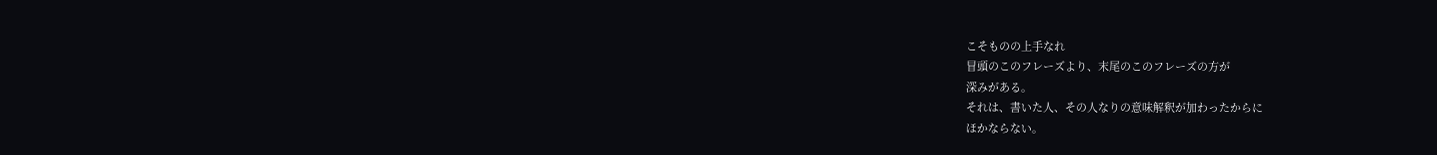こそものの上手なれ
冒頭のこのフレーズより、末尾のこのフレーズの方が
深みがある。
それは、書いた人、その人なりの意味解釈が加わったからに
ほかならない。